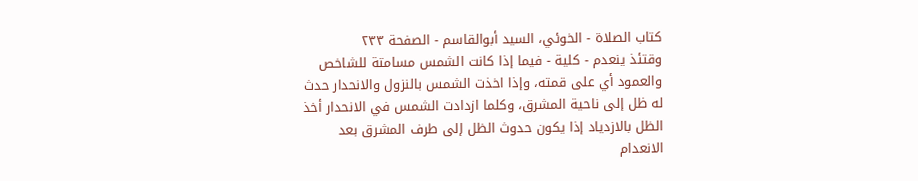كتاب الصلاة - الخوئي، السيد أبوالقاسم - الصفحة ٢٣٣
وقتئذ ينعدم - كلية - فيما إذا كانت الشمس مسامتة للشاخص والعمود أي على قمته، وإذا اخذت الشمس بالنزول والانحدار حدث له ظل إلى ناحية المشرق، وكلما ازدادت الشمس في الانحدار أخذ الظل بالازدياد إذا يكون حدوث الظل إلى طرف المشرق بعد الانعدام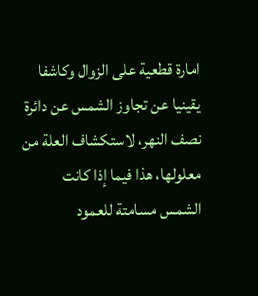امارة قطعية على الزوال وكاشفا يقينيا عن تجاوز الشمس عن دائرة نصف النهر، لاستكشاف العلة من معلولها، هذا فيما إذا كانت الشمس مسامتة للعمود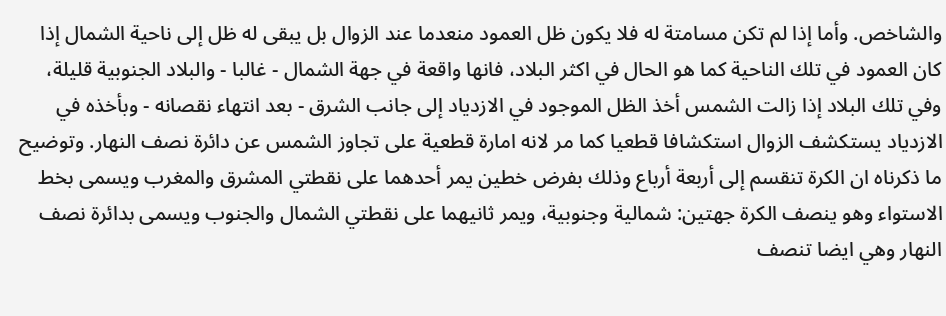والشاخص. وأما إذا لم تكن مسامتة له فلا يكون ظل العمود منعدما عند الزوال بل يبقى له ظل إلى ناحية الشمال إذا كان العمود في تلك الناحية كما هو الحال في اكثر البلاد، فانها واقعة في جهة الشمال - غالبا - والبلاد الجنوبية قليلة، وفي تلك البلاد إذا زالت الشمس أخذ الظل الموجود في الازدياد إلى جانب الشرق - بعد انتهاء نقصانه - وبأخذه في الازدياد يستكشف الزوال استكشافا قطعيا كما مر لانه امارة قطعية على تجاوز الشمس عن دائرة نصف النهار. وتوضيح ما ذكرناه ان الكرة تنقسم إلى أربعة أرباع وذلك بفرض خطين يمر أحدهما على نقطتي المشرق والمغرب ويسمى بخط الاستواء وهو ينصف الكرة جهتين: شمالية وجنوبية، ويمر ثانيهما على نقطتي الشمال والجنوب ويسمى بدائرة نصف النهار وهي ايضا تنصف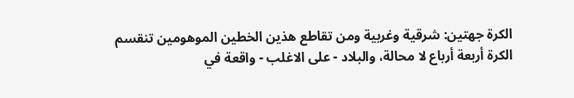الكرة جهتين: شرقية وغربية ومن تقاطع هذين الخطين الموهومين تنقسم الكرة أربعة أرباع لا محالة، والبلاد - على الاغلب - واقعة في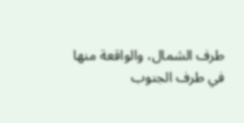طرف الشمال، والواقعة منها في طرف الجنوب